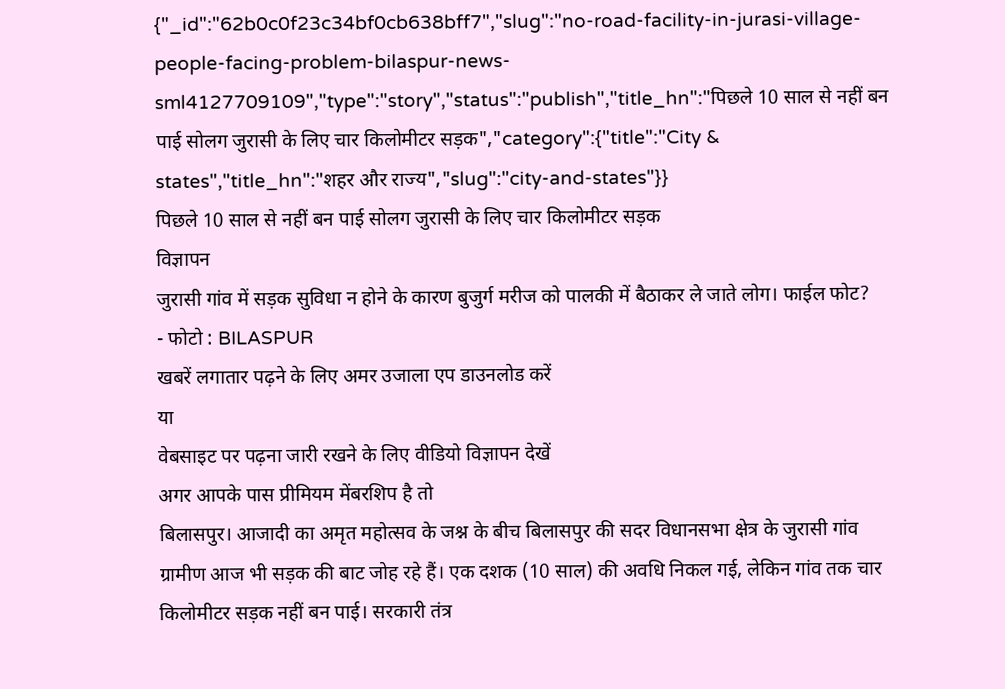{"_id":"62b0c0f23c34bf0cb638bff7","slug":"no-road-facility-in-jurasi-village-people-facing-problem-bilaspur-news-sml4127709109","type":"story","status":"publish","title_hn":"पिछले 10 साल से नहीं बन पाई सोलग जुरासी के लिए चार किलोमीटर सड़क","category":{"title":"City & states","title_hn":"शहर और राज्य","slug":"city-and-states"}}
पिछले 10 साल से नहीं बन पाई सोलग जुरासी के लिए चार किलोमीटर सड़क
विज्ञापन
जुरासी गांव में सड़क सुविधा न होने के कारण बुजुर्ग मरीज को पालकी में बैठाकर ले जाते लोग। फाईल फोट?
- फोटो : BILASPUR
खबरें लगातार पढ़ने के लिए अमर उजाला एप डाउनलोड करें
या
वेबसाइट पर पढ़ना जारी रखने के लिए वीडियो विज्ञापन देखें
अगर आपके पास प्रीमियम मेंबरशिप है तो
बिलासपुर। आजादी का अमृत महोत्सव के जश्न के बीच बिलासपुर की सदर विधानसभा क्षेत्र के जुरासी गांव ग्रामीण आज भी सड़क की बाट जोह रहे हैं। एक दशक (10 साल) की अवधि निकल गई, लेकिन गांव तक चार किलोमीटर सड़क नहीं बन पाई। सरकारी तंत्र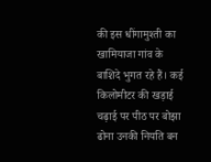की इस धींगामुश्ती का खामियाजा गांव के बाश़िदे भुगत रहे हैं। कई किलोमीटर की खड़ाई चढ़ाई पर पीठ पर बोझा ढोना उनकी नियति बन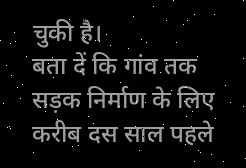चुकी है।
बता दें कि गांव तक सड़क निर्माण के लिए करीब दस साल पहले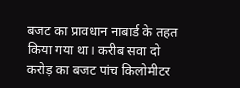बजट का प्रावधान नाबार्ड के तहत किया गया था। करीब सवा दो करोड़ का बजट पांच किलोमीटर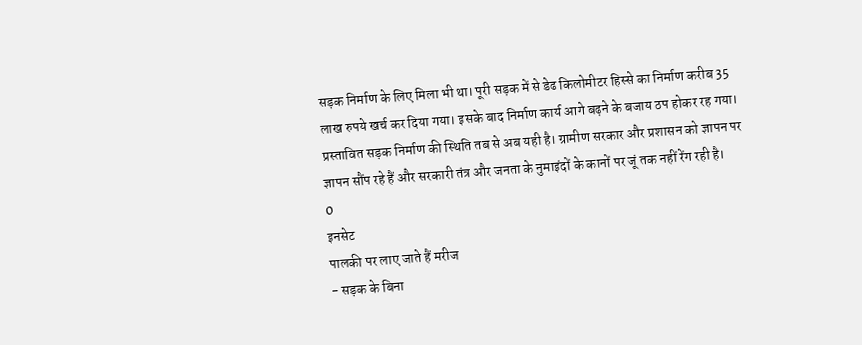सड़क निर्माण के लिए मिला भी था। पूरी सड़क में से डेढ किलोमीटर हिस्से का निर्माण करीब 35 लाख रुपये खर्च कर दिया गया। इसके बाद निर्माण कार्य आगे बढ़ने के बजाय ठप होकर रह गया। प्रस्तावित सड़क निर्माण की स्थिति तब से अब यही है। ग्रामीण सरकार और प्रशासन को ज्ञापन पर ज्ञापन सौंप रहे हैं और सरकारी तंत्र और जनता के नुमाइंदों के कानों पर जूं तक नहीं रेंग रही है।
0
इनसेट
पालकी पर लाए जाते हैं मरीज
- सड़क के बिना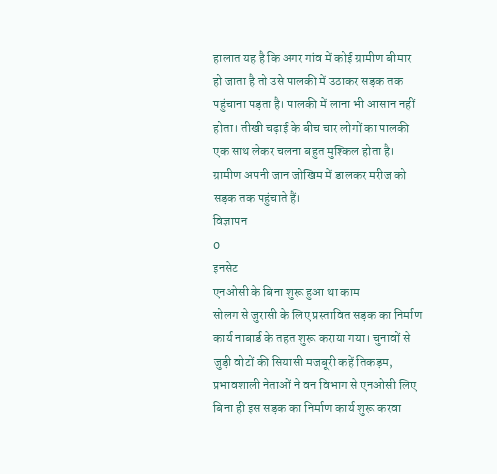हालात यह है कि अगर गांव में कोई ग्रामीण बीमार हो जाता है तो उसे पालकी में उठाकर सड़क तक पहुंचाना पड़ता है। पालकी में लाना भी आसान नहीं होता। तीखी चढ़ाई के बीच चार लोगों का पालकी एक साथ लेकर चलना बहुत मुश्किल होता है। ग्रामीण अपनी जान जोखिम में डालकर मरीज को सड़क तक पहुंचाते हैं।
विज्ञापन
0
इनसेट
एनओसी के बिना शुरू हुआ था काम
सोलग से जुरासी के लिए प्रस्तावित सड़क का निर्माण कार्य नाबार्ड के तहत शुरू कराया गया। चुनावों से जुड़ी वोटों की सियासी मजबूरी कहें तिकड़म, प्रभावशाली नेताओं ने वन विभाग से एनओसी लिए बिना ही इस सड़क का निर्माण कार्य शुरू करवा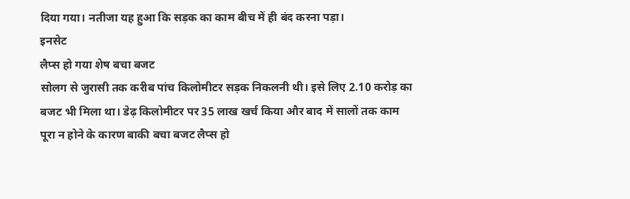दिया गया। नतीजा यह हुआ कि सड़क का काम बीच में ही बंद करना पड़ा।
इनसेट
लैप्स हो गया शेष बचा बजट
सोलग से जुरासी तक करीब पांच किलोमीटर सड़क निकलनी थी। इसे लिए 2.10 करोड़ का बजट भी मिला था। डेढ़ किलोमीटर पर 35 लाख खर्च किया और बाद में सालों तक काम पूरा न होने के कारण बाकी बचा बजट लैप्स हो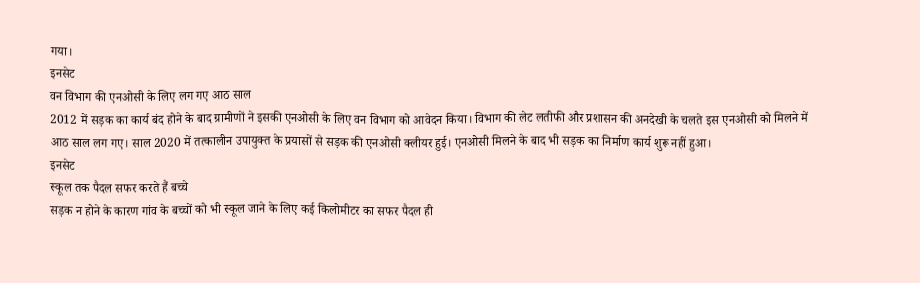गया।
इनसेट
वन विभाग की एनओसी के लिए लग गए आठ साल
2012 में सड़क का कार्य बंद होने के बाद ग्रामीणों ने इसकी एनओसी के लिए वन विभाग को आवेदन किया। विभाग की लेट लतीफी और प्रशासन की अनदेखी के चलते इस एनओसी को मिलने में आठ साल लग गए। साल 2020 में तत्कालीन उपायुक्त के प्रयासों से सड़क की एनओसी क्लीयर हुई। एनओसी मिलने के बाद भी सड़क का निर्माण कार्य शुरू नहीं हुआ।
इनसेट
स्कूल तक पैदल सफर करते हैं बच्चे
सड़क न होने के कारण गांव के बच्चों को भी स्कूल जाने के लिए कई किलोमीटर का सफर पैदल ही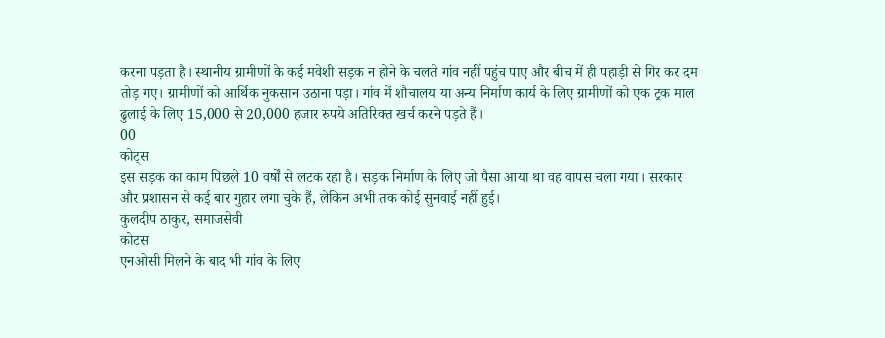करना पड़ता है। स्थानीय ग्रामीणों के कई मवेशी सड़क न होने के चलते गांव नहीं पहुंच पाए और बीच में ही पहाड़ी से गिर कर दम तोड़ गए। ग्रामीणों को आर्थिक नुकसान उठाना पड़ा। गांव में शौचालय या अन्य निर्माण कार्य के लिए ग्रामीणों को एक ट्रक माल ढुलाई के लिए 15,000 से 20,000 हजार रुपये अतिरिक्त खर्च करने पड़ते हैं।
00
कोट्स
इस सड़क का काम पिछले 10 वर्षों से लटक रहा है। सड़क निर्माण के लिए जो पैसा आया था वह वापस चला गया। सरकार और प्रशासन से कई बार गुहार लगा चुके हैं, लेकिन अभी तक कोई सुनवाई नहीं हुई।
कुलदीप ठाकुर, समाजसेवी
कोटस
एनओसी मिलने के बाद भी गांव के लिए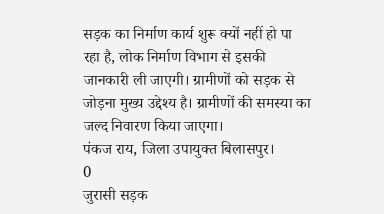सड़क का निर्माण कार्य शुरू क्यों नहीं हो पा रहा है, लोक निर्माण विभाग से इसकी जानकारी ली जाएगी। ग्रामीणों को सड़क से जोड़ना मुख्य उद्देश्य है। ग्रामीणों की समस्या का जल्द निवारण किया जाएगा।
पंकज राय, जिला उपायुक्त बिलासपुर।
0
जुरासी सड़क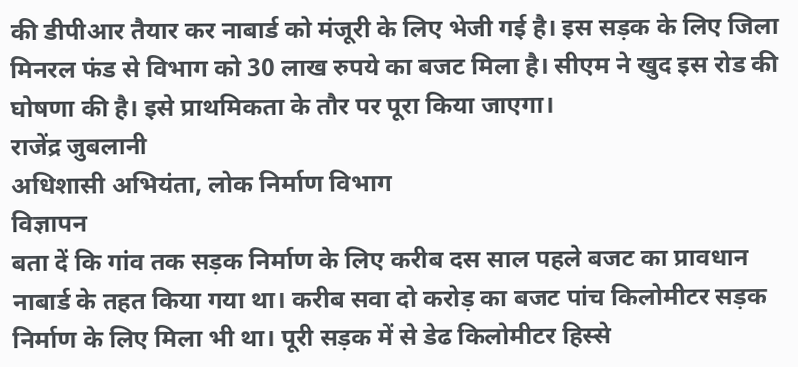की डीपीआर तैयार कर नाबार्ड को मंजूरी के लिए भेजी गई है। इस सड़क के लिए जिला मिनरल फंड से विभाग को 30 लाख रुपये का बजट मिला है। सीएम ने खुद इस रोड की घोषणा की है। इसे प्राथमिकता के तौर पर पूरा किया जाएगा।
राजेंद्र जुबलानी
अधिशासी अभियंता, लोक निर्माण विभाग
विज्ञापन
बता दें कि गांव तक सड़क निर्माण के लिए करीब दस साल पहले बजट का प्रावधान नाबार्ड के तहत किया गया था। करीब सवा दो करोड़ का बजट पांच किलोमीटर सड़क निर्माण के लिए मिला भी था। पूरी सड़क में से डेढ किलोमीटर हिस्से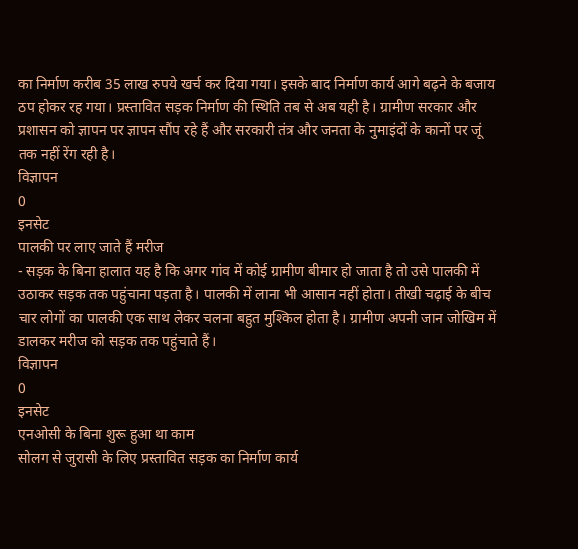का निर्माण करीब 35 लाख रुपये खर्च कर दिया गया। इसके बाद निर्माण कार्य आगे बढ़ने के बजाय ठप होकर रह गया। प्रस्तावित सड़क निर्माण की स्थिति तब से अब यही है। ग्रामीण सरकार और प्रशासन को ज्ञापन पर ज्ञापन सौंप रहे हैं और सरकारी तंत्र और जनता के नुमाइंदों के कानों पर जूं तक नहीं रेंग रही है।
विज्ञापन
0
इनसेट
पालकी पर लाए जाते हैं मरीज
- सड़क के बिना हालात यह है कि अगर गांव में कोई ग्रामीण बीमार हो जाता है तो उसे पालकी में उठाकर सड़क तक पहुंचाना पड़ता है। पालकी में लाना भी आसान नहीं होता। तीखी चढ़ाई के बीच चार लोगों का पालकी एक साथ लेकर चलना बहुत मुश्किल होता है। ग्रामीण अपनी जान जोखिम में डालकर मरीज को सड़क तक पहुंचाते हैं।
विज्ञापन
0
इनसेट
एनओसी के बिना शुरू हुआ था काम
सोलग से जुरासी के लिए प्रस्तावित सड़क का निर्माण कार्य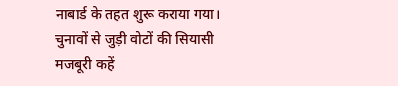नाबार्ड के तहत शुरू कराया गया। चुनावों से जुड़ी वोटों की सियासी मजबूरी कहें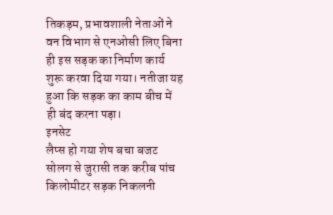तिकड़म, प्रभावशाली नेताओं ने वन विभाग से एनओसी लिए बिना ही इस सड़क का निर्माण कार्य शुरू करवा दिया गया। नतीजा यह हुआ कि सड़क का काम बीच में ही बंद करना पड़ा।
इनसेट
लैप्स हो गया शेष बचा बजट
सोलग से जुरासी तक करीब पांच किलोमीटर सड़क निकलनी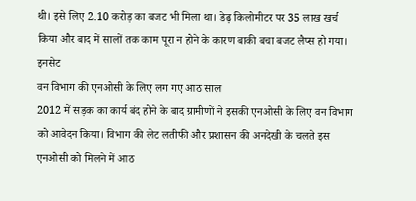थी। इसे लिए 2.10 करोड़ का बजट भी मिला था। डेढ़ किलोमीटर पर 35 लाख खर्च किया और बाद में सालों तक काम पूरा न होने के कारण बाकी बचा बजट लैप्स हो गया।
इनसेट
वन विभाग की एनओसी के लिए लग गए आठ साल
2012 में सड़क का कार्य बंद होने के बाद ग्रामीणों ने इसकी एनओसी के लिए वन विभाग को आवेदन किया। विभाग की लेट लतीफी और प्रशासन की अनदेखी के चलते इस एनओसी को मिलने में आठ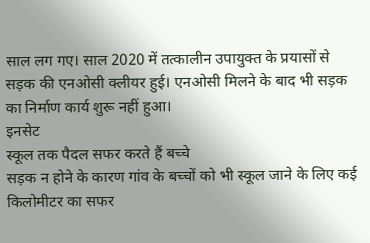साल लग गए। साल 2020 में तत्कालीन उपायुक्त के प्रयासों से सड़क की एनओसी क्लीयर हुई। एनओसी मिलने के बाद भी सड़क का निर्माण कार्य शुरू नहीं हुआ।
इनसेट
स्कूल तक पैदल सफर करते हैं बच्चे
सड़क न होने के कारण गांव के बच्चों को भी स्कूल जाने के लिए कई किलोमीटर का सफर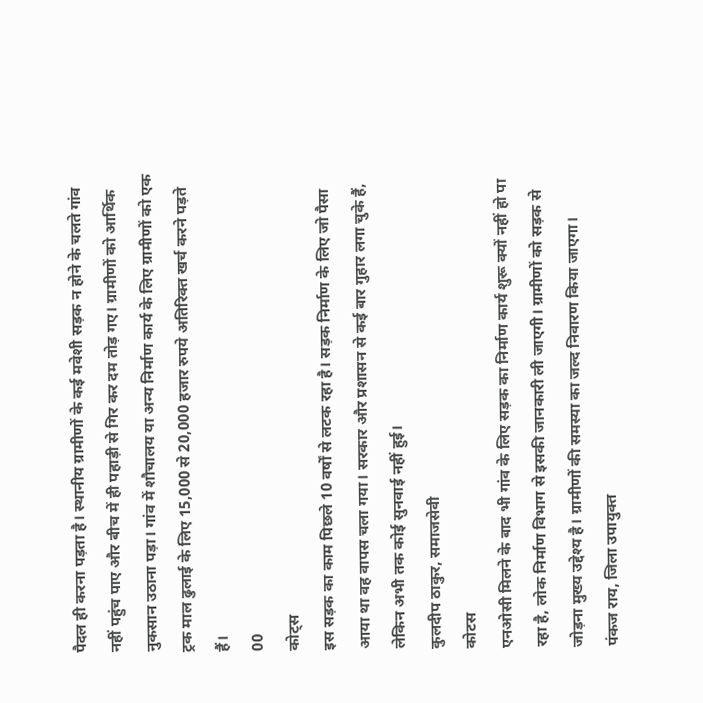पैदल ही करना पड़ता है। स्थानीय ग्रामीणों के कई मवेशी सड़क न होने के चलते गांव नहीं पहुंच पाए और बीच में ही पहाड़ी से गिर कर दम तोड़ गए। ग्रामीणों को आर्थिक नुकसान उठाना पड़ा। गांव में शौचालय या अन्य निर्माण कार्य के लिए ग्रामीणों को एक ट्रक माल ढुलाई के लिए 15,000 से 20,000 हजार रुपये अतिरिक्त खर्च करने पड़ते हैं।
00
कोट्स
इस सड़क का काम पिछले 10 वर्षों से लटक रहा है। सड़क निर्माण के लिए जो पैसा आया था वह वापस चला गया। सरकार और प्रशासन से कई बार गुहार लगा चुके हैं, लेकिन अभी तक कोई सुनवाई नहीं हुई।
कुलदीप ठाकुर, समाजसेवी
कोटस
एनओसी मिलने के बाद भी गांव के लिए सड़क का निर्माण कार्य शुरू क्यों नहीं हो पा रहा है, लोक निर्माण विभाग से इसकी जानकारी ली जाएगी। ग्रामीणों को सड़क से जोड़ना मुख्य उद्देश्य है। ग्रामीणों की समस्या का जल्द निवारण किया जाएगा।
पंकज राय, जिला उपायुक्त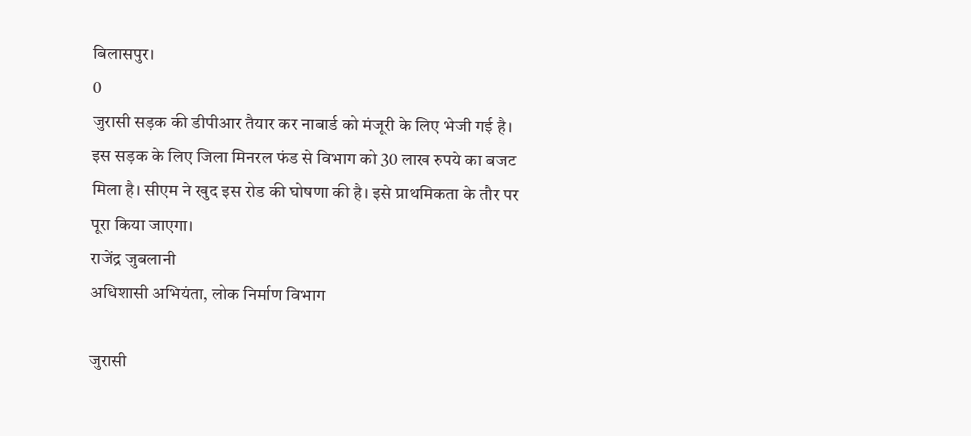बिलासपुर।
0
जुरासी सड़क की डीपीआर तैयार कर नाबार्ड को मंजूरी के लिए भेजी गई है। इस सड़क के लिए जिला मिनरल फंड से विभाग को 30 लाख रुपये का बजट मिला है। सीएम ने खुद इस रोड की घोषणा की है। इसे प्राथमिकता के तौर पर पूरा किया जाएगा।
राजेंद्र जुबलानी
अधिशासी अभियंता, लोक निर्माण विभाग

जुरासी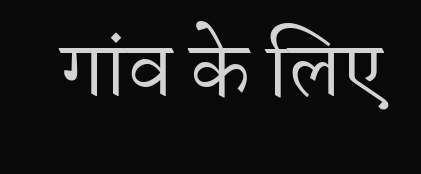गांव के लिए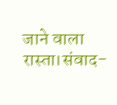जाने वाला रास्ता।संवाद-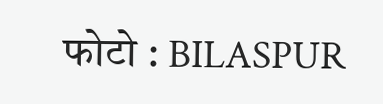फोटो : BILASPUR